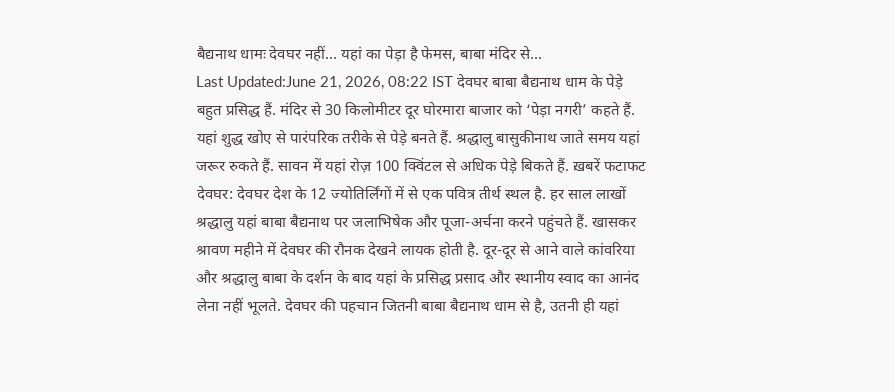बैद्यनाथ धामः देवघर नहीं… यहां का पेड़ा है फेमस, बाबा मंदिर से...
Last Updated:June 21, 2026, 08:22 IST देवघर बाबा बैद्यनाथ धाम के पेड़े बहुत प्रसिद्ध हैं. मंदिर से 30 किलोमीटर दूर घोरमारा बाजार को ‘पेड़ा नगरी’ कहते हैं. यहां शुद्ध खोए से पारंपरिक तरीके से पेड़े बनते हैं. श्रद्धालु बासुकीनाथ जाते समय यहां जरूर रुकते हैं. सावन में यहां रोज़ 100 क्विंटल से अधिक पेड़े बिकते हैं. ख़बरें फटाफट देवघर: देवघर देश के 12 ज्योतिर्लिंगों में से एक पवित्र तीर्थ स्थल है. हर साल लाखों श्रद्धालु यहां बाबा बैद्यनाथ पर जलाभिषेक और पूजा-अर्चना करने पहुंचते हैं. खासकर श्रावण महीने में देवघर की रौनक देखने लायक होती है. दूर-दूर से आने वाले कांवरिया और श्रद्धालु बाबा के दर्शन के बाद यहां के प्रसिद्ध प्रसाद और स्थानीय स्वाद का आनंद लेना नहीं भूलते. देवघर की पहचान जितनी बाबा बैद्यनाथ धाम से है, उतनी ही यहां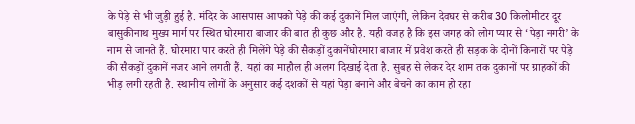के पेड़े से भी जुड़ी हुई है. मंदिर के आसपास आपको पेड़े की कई दुकानें मिल जाएंगी, लेकिन देवघर से करीब 30 किलोमीटर दूर बासुकीनाथ मुख्य मार्ग पर स्थित घोरमारा बाजार की बात ही कुछ और है. यही वजह है कि इस जगह को लोग प्यार से ‘पेड़ा नगरी’ के नाम से जानते हैं. घोरमारा पार करते ही मिलेंगे पेड़े की सैकड़ों दुकानेंघोरमारा बाजार में प्रवेश करते ही सड़क के दोनों किनारों पर पेड़े की सैकड़ों दुकानें नजर आने लगती हैं. यहां का माहौल ही अलग दिखाई देता है. सुबह से लेकर देर शाम तक दुकानों पर ग्राहकों की भीड़ लगी रहती है. स्थानीय लोगों के अनुसार कई दशकों से यहां पेड़ा बनाने और बेचने का काम हो रहा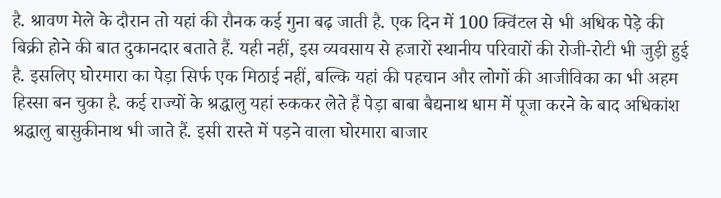है. श्रावण मेले के दौरान तो यहां की रौनक कई गुना बढ़ जाती है. एक दिन में 100 क्विंटल से भी अधिक पेड़े की बिक्री होने की बात दुकानदार बताते हैं. यही नहीं, इस व्यवसाय से हजारों स्थानीय परिवारों की रोजी-रोटी भी जुड़ी हुई है. इसलिए घोरमारा का पेड़ा सिर्फ एक मिठाई नहीं, बल्कि यहां की पहचान और लोगों की आजीविका का भी अहम हिस्सा बन चुका है. कई राज्यों के श्रद्धालु यहां रुककर लेते हैं पेड़ा बाबा बैद्यनाथ धाम में पूजा करने के बाद अधिकांश श्रद्धालु बासुकीनाथ भी जाते हैं. इसी रास्ते में पड़ने वाला घोरमारा बाजार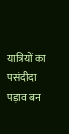यात्रियों का पसंदीदा पड़ाव बन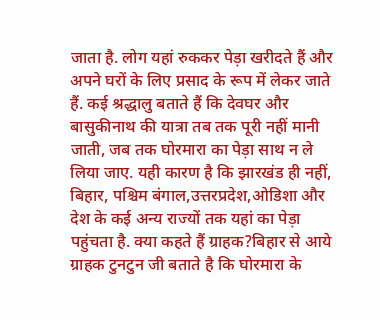जाता है. लोग यहां रुककर पेड़ा खरीदते हैं और अपने घरों के लिए प्रसाद के रूप में लेकर जाते हैं. कई श्रद्धालु बताते हैं कि देवघर और बासुकीनाथ की यात्रा तब तक पूरी नहीं मानी जाती, जब तक घोरमारा का पेड़ा साथ न ले लिया जाए. यही कारण है कि झारखंड ही नहीं, बिहार, पश्चिम बंगाल,उत्तरप्रदेश,ओडिशा और देश के कई अन्य राज्यों तक यहां का पेड़ा पहुंचता है. क्या कहते हैं ग्राहक?बिहार से आये ग्राहक टुनटुन जी बताते है कि घोरमारा के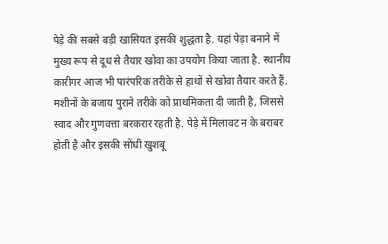पेड़े की सबसे बड़ी खासियत इसकी शुद्धता है. यहां पेड़ा बनाने में मुख्य रूप से दूध से तैयार खोवा का उपयोग किया जाता है. स्थानीय कारीगर आज भी पारंपरिक तरीके से हाथों से खोवा तैयार करते हैं. मशीनों के बजाय पुराने तरीके को प्राथमिकता दी जाती है, जिससे स्वाद और गुणवत्ता बरकरार रहती है. पेड़े में मिलावट न के बराबर होती है और इसकी सोंधी खुशबू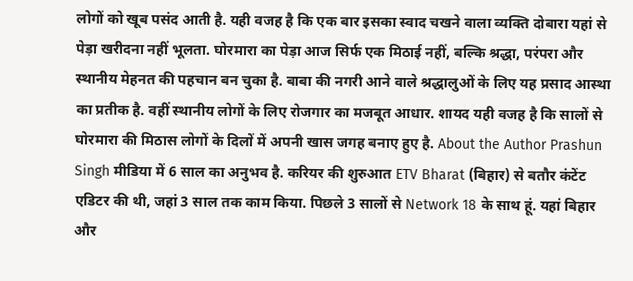लोगों को खूब पसंद आती है. यही वजह है कि एक बार इसका स्वाद चखने वाला व्यक्ति दोबारा यहां से पेड़ा खरीदना नहीं भूलता. घोरमारा का पेड़ा आज सिर्फ एक मिठाई नहीं, बल्कि श्रद्धा, परंपरा और स्थानीय मेहनत की पहचान बन चुका है. बाबा की नगरी आने वाले श्रद्धालुओं के लिए यह प्रसाद आस्था का प्रतीक है. वहीं स्थानीय लोगों के लिए रोजगार का मजबूत आधार. शायद यही वजह है कि सालों से घोरमारा की मिठास लोगों के दिलों में अपनी खास जगह बनाए हुए है. About the Author Prashun Singh मीडिया में 6 साल का अनुभव है. करियर की शुरुआत ETV Bharat (बिहार) से बतौर कंटेंट एडिटर की थी, जहां 3 साल तक काम किया. पिछले 3 सालों से Network 18 के साथ हूं. यहां बिहार और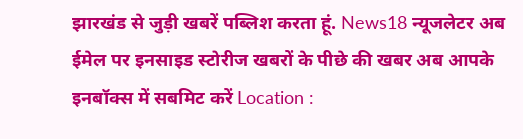झारखंड से जुड़ी खबरें पब्लिश करता हूं. News18 न्यूजलेटर अब ईमेल पर इनसाइड स्टोरीज खबरों के पीछे की खबर अब आपके इनबॉक्स में सबमिट करें Location :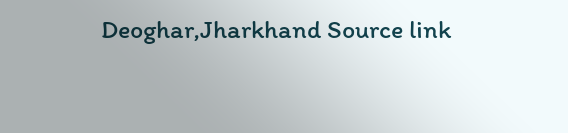Deoghar,Jharkhand Source link